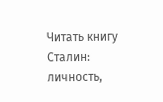Читать книгу Сталин: личность,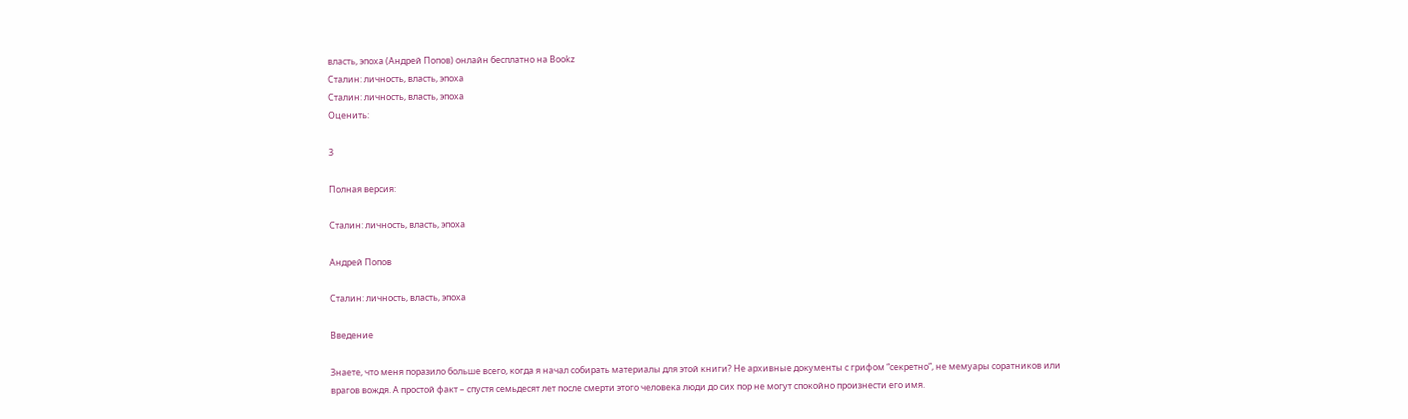власть, эпоха (Андрей Попов) онлайн бесплатно на Bookz
Сталин: личность, власть, эпоха
Сталин: личность, власть, эпоха
Оценить:

3

Полная версия:

Сталин: личность, власть, эпоха

Андрей Попов

Сталин: личность, власть, эпоха

Введение

Знаете, что меня поразило больше всего, когда я начал собирать материалы для этой книги? Не архивные документы с грифом “секретно”, не мемуары соратников или врагов вождя. А простой факт – спустя семьдесят лет после смерти этого человека люди до сих пор не могут спокойно произнести его имя.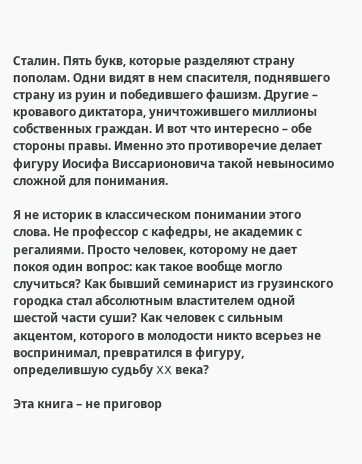Сталин. Пять букв, которые разделяют страну пополам. Одни видят в нем спасителя, поднявшего страну из руин и победившего фашизм. Другие – кровавого диктатора, уничтожившего миллионы собственных граждан. И вот что интересно – обе стороны правы. Именно это противоречие делает фигуру Иосифа Виссарионовича такой невыносимо сложной для понимания.

Я не историк в классическом понимании этого слова. Не профессор с кафедры, не академик с регалиями. Просто человек, которому не дает покоя один вопрос: как такое вообще могло случиться? Как бывший семинарист из грузинского городка стал абсолютным властителем одной шестой части суши? Как человек с сильным акцентом, которого в молодости никто всерьез не воспринимал, превратился в фигуру, определившую судьбу XX века?

Эта книга – не приговор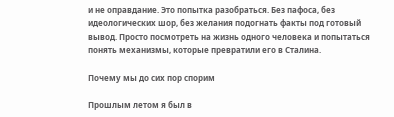и не оправдание. Это попытка разобраться. Без пафоса, без идеологических шор, без желания подогнать факты под готовый вывод. Просто посмотреть на жизнь одного человека и попытаться понять механизмы, которые превратили его в Сталина.

Почему мы до сих пор спорим

Прошлым летом я был в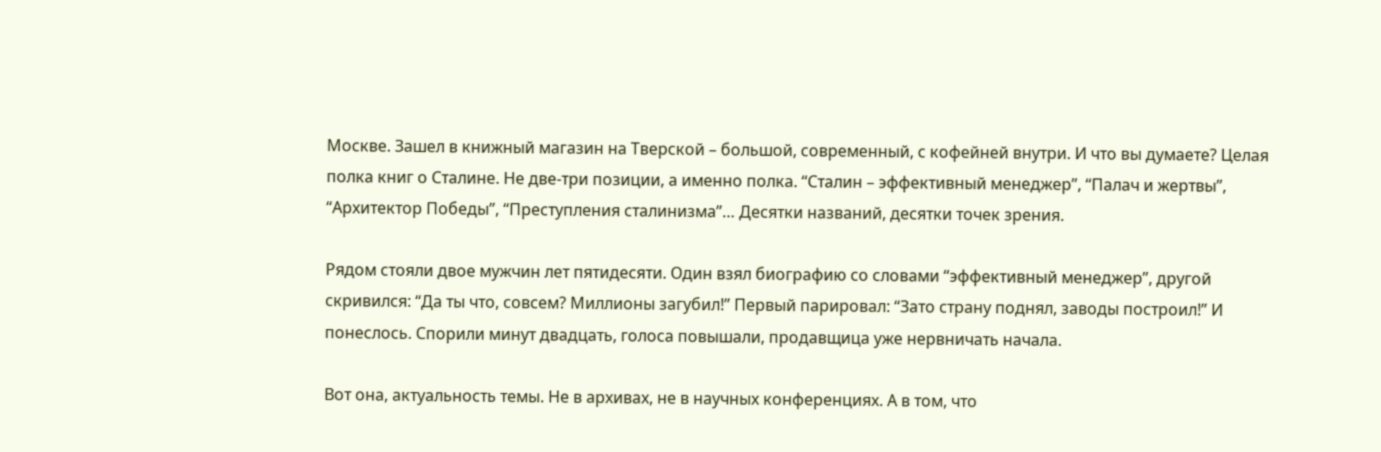Москве. Зашел в книжный магазин на Тверской – большой, современный, с кофейней внутри. И что вы думаете? Целая полка книг о Сталине. Не две-три позиции, а именно полка. “Сталин – эффективный менеджер”, “Палач и жертвы”, “Архитектор Победы”, “Преступления сталинизма”… Десятки названий, десятки точек зрения.

Рядом стояли двое мужчин лет пятидесяти. Один взял биографию со словами “эффективный менеджер”, другой скривился: “Да ты что, совсем? Миллионы загубил!” Первый парировал: “Зато страну поднял, заводы построил!” И понеслось. Спорили минут двадцать, голоса повышали, продавщица уже нервничать начала.

Вот она, актуальность темы. Не в архивах, не в научных конференциях. А в том, что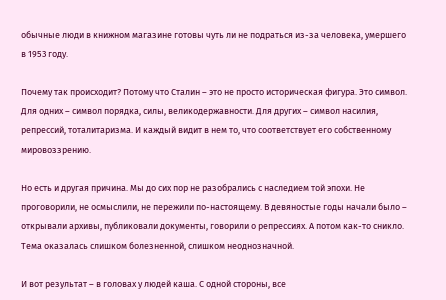обычные люди в книжном магазине готовы чуть ли не подраться из-за человека, умершего в 1953 году.

Почему так происходит? Потому что Сталин – это не просто историческая фигура. Это символ. Для одних – символ порядка, силы, великодержавности. Для других – символ насилия, репрессий, тоталитаризма. И каждый видит в нем то, что соответствует его собственному мировоззрению.

Но есть и другая причина. Мы до сих пор не разобрались с наследием той эпохи. Не проговорили, не осмыслили, не пережили по-настоящему. В девяностые годы начали было – открывали архивы, публиковали документы, говорили о репрессиях. А потом как-то сникло. Тема оказалась слишком болезненной, слишком неоднозначной.

И вот результат – в головах у людей каша. С одной стороны, все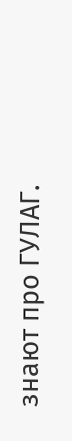знают про ГУЛАГ.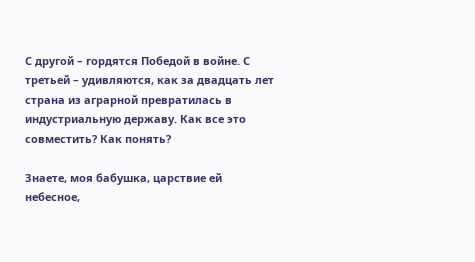С другой – гордятся Победой в войне. С третьей – удивляются, как за двадцать лет страна из аграрной превратилась в индустриальную державу. Как все это совместить? Как понять?

Знаете, моя бабушка, царствие ей небесное,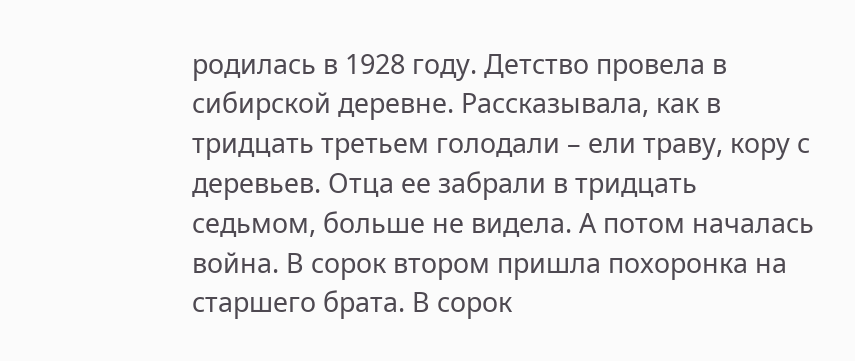родилась в 1928 году. Детство провела в сибирской деревне. Рассказывала, как в тридцать третьем голодали – ели траву, кору с деревьев. Отца ее забрали в тридцать седьмом, больше не видела. А потом началась война. В сорок втором пришла похоронка на старшего брата. В сорок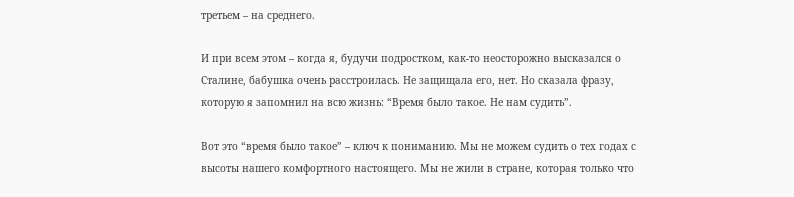третьем – на среднего.

И при всем этом – когда я, будучи подростком, как-то неосторожно высказался о Сталине, бабушка очень расстроилась. Не защищала его, нет. Но сказала фразу, которую я запомнил на всю жизнь: “Время было такое. Не нам судить”.

Вот это “время было такое” – ключ к пониманию. Мы не можем судить о тех годах с высоты нашего комфортного настоящего. Мы не жили в стране, которая только что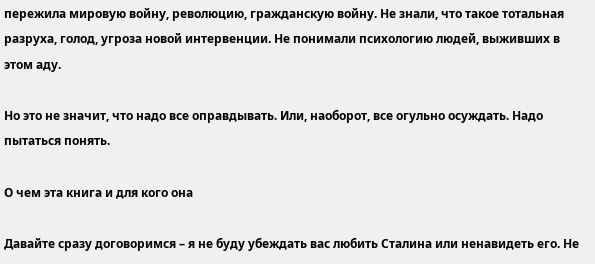пережила мировую войну, революцию, гражданскую войну. Не знали, что такое тотальная разруха, голод, угроза новой интервенции. Не понимали психологию людей, выживших в этом аду.

Но это не значит, что надо все оправдывать. Или, наоборот, все огульно осуждать. Надо пытаться понять.

О чем эта книга и для кого она

Давайте сразу договоримся – я не буду убеждать вас любить Сталина или ненавидеть его. Не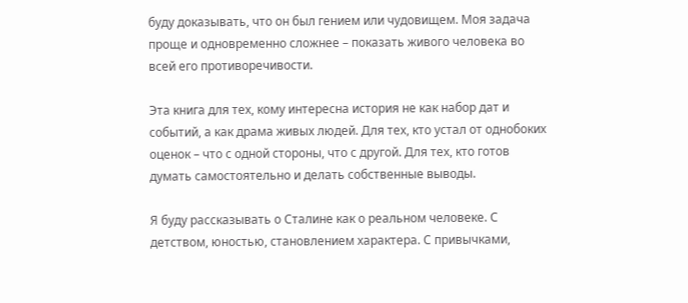буду доказывать, что он был гением или чудовищем. Моя задача проще и одновременно сложнее – показать живого человека во всей его противоречивости.

Эта книга для тех, кому интересна история не как набор дат и событий, а как драма живых людей. Для тех, кто устал от однобоких оценок – что с одной стороны, что с другой. Для тех, кто готов думать самостоятельно и делать собственные выводы.

Я буду рассказывать о Сталине как о реальном человеке. С детством, юностью, становлением характера. С привычками,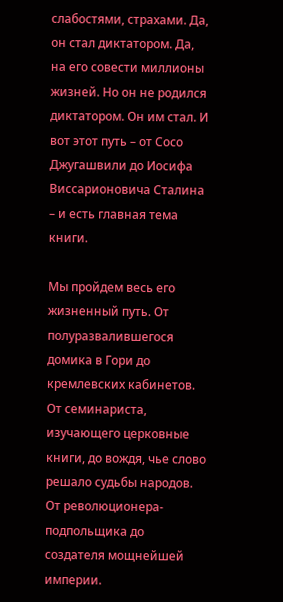слабостями, страхами. Да, он стал диктатором. Да, на его совести миллионы жизней. Но он не родился диктатором. Он им стал. И вот этот путь – от Сосо Джугашвили до Иосифа Виссарионовича Сталина – и есть главная тема книги.

Мы пройдем весь его жизненный путь. От полуразвалившегося домика в Гори до кремлевских кабинетов. От семинариста, изучающего церковные книги, до вождя, чье слово решало судьбы народов. От революционера-подпольщика до создателя мощнейшей империи.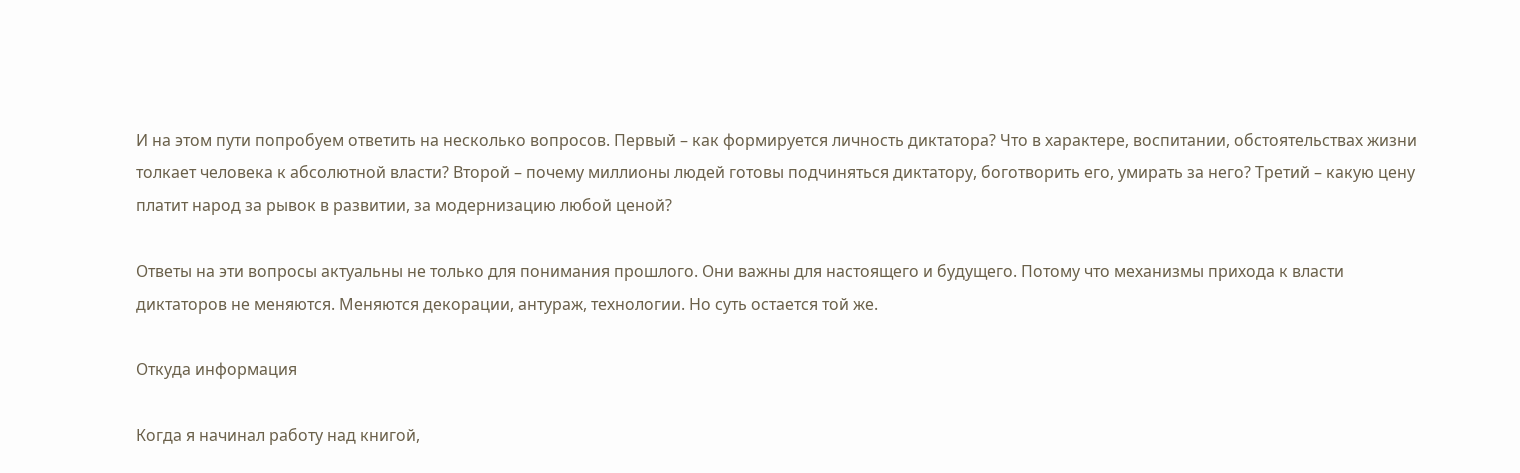И на этом пути попробуем ответить на несколько вопросов. Первый – как формируется личность диктатора? Что в характере, воспитании, обстоятельствах жизни толкает человека к абсолютной власти? Второй – почему миллионы людей готовы подчиняться диктатору, боготворить его, умирать за него? Третий – какую цену платит народ за рывок в развитии, за модернизацию любой ценой?

Ответы на эти вопросы актуальны не только для понимания прошлого. Они важны для настоящего и будущего. Потому что механизмы прихода к власти диктаторов не меняются. Меняются декорации, антураж, технологии. Но суть остается той же.

Откуда информация

Когда я начинал работу над книгой,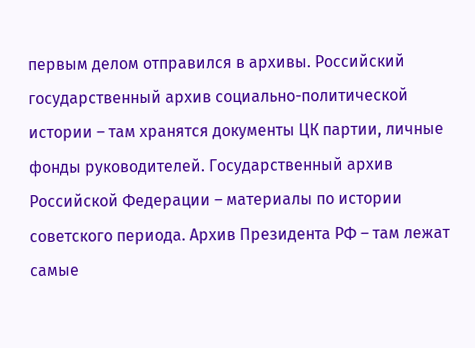первым делом отправился в архивы. Российский государственный архив социально-политической истории – там хранятся документы ЦК партии, личные фонды руководителей. Государственный архив Российской Федерации – материалы по истории советского периода. Архив Президента РФ – там лежат самые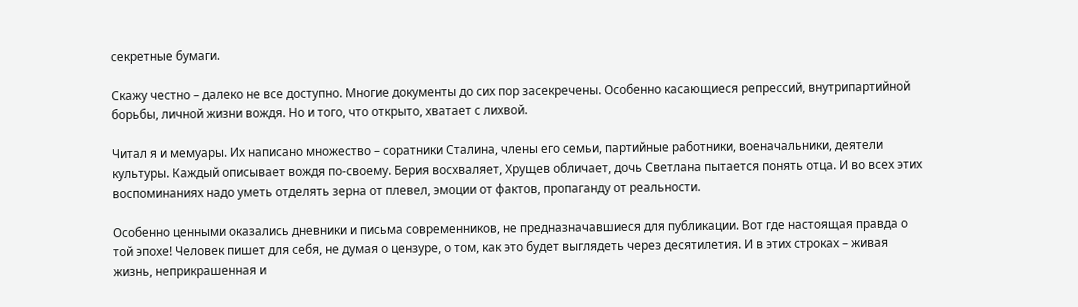секретные бумаги.

Скажу честно – далеко не все доступно. Многие документы до сих пор засекречены. Особенно касающиеся репрессий, внутрипартийной борьбы, личной жизни вождя. Но и того, что открыто, хватает с лихвой.

Читал я и мемуары. Их написано множество – соратники Сталина, члены его семьи, партийные работники, военачальники, деятели культуры. Каждый описывает вождя по-своему. Берия восхваляет, Хрущев обличает, дочь Светлана пытается понять отца. И во всех этих воспоминаниях надо уметь отделять зерна от плевел, эмоции от фактов, пропаганду от реальности.

Особенно ценными оказались дневники и письма современников, не предназначавшиеся для публикации. Вот где настоящая правда о той эпохе! Человек пишет для себя, не думая о цензуре, о том, как это будет выглядеть через десятилетия. И в этих строках – живая жизнь, неприкрашенная и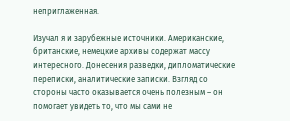неприглаженная.

Изучал я и зарубежные источники. Американские, британские, немецкие архивы содержат массу интересного. Донесения разведки, дипломатические переписки, аналитические записки. Взгляд со стороны часто оказывается очень полезным – он помогает увидеть то, что мы сами не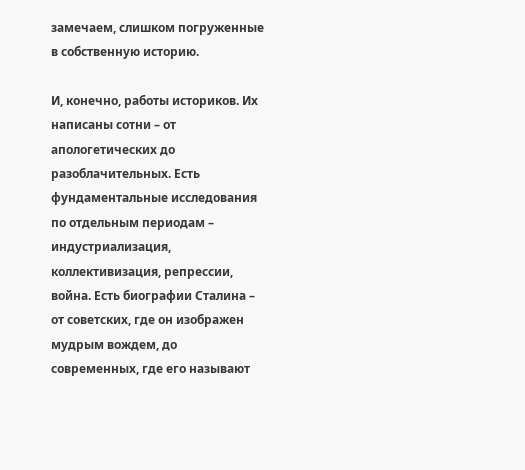замечаем, слишком погруженные в собственную историю.

И, конечно, работы историков. Их написаны сотни – от апологетических до разоблачительных. Есть фундаментальные исследования по отдельным периодам – индустриализация, коллективизация, репрессии, война. Есть биографии Сталина – от советских, где он изображен мудрым вождем, до современных, где его называют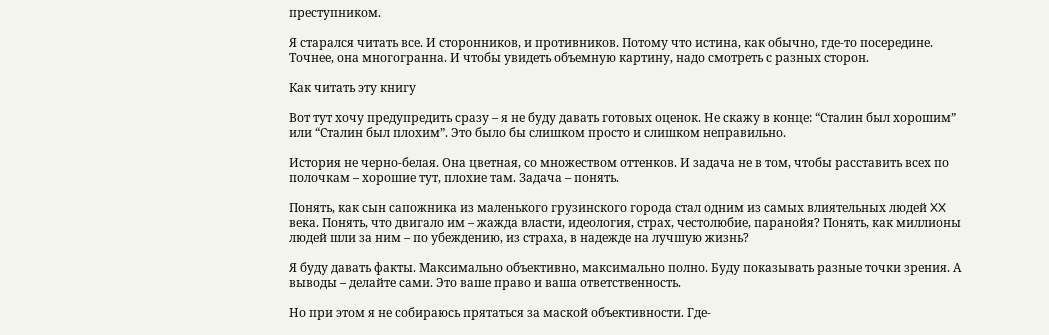преступником.

Я старался читать все. И сторонников, и противников. Потому что истина, как обычно, где-то посередине. Точнее, она многогранна. И чтобы увидеть объемную картину, надо смотреть с разных сторон.

Как читать эту книгу

Вот тут хочу предупредить сразу – я не буду давать готовых оценок. Не скажу в конце: “Сталин был хорошим” или “Сталин был плохим”. Это было бы слишком просто и слишком неправильно.

История не черно-белая. Она цветная, со множеством оттенков. И задача не в том, чтобы расставить всех по полочкам – хорошие тут, плохие там. Задача – понять.

Понять, как сын сапожника из маленького грузинского города стал одним из самых влиятельных людей XX века. Понять, что двигало им – жажда власти, идеология, страх, честолюбие, паранойя? Понять, как миллионы людей шли за ним – по убеждению, из страха, в надежде на лучшую жизнь?

Я буду давать факты. Максимально объективно, максимально полно. Буду показывать разные точки зрения. А выводы – делайте сами. Это ваше право и ваша ответственность.

Но при этом я не собираюсь прятаться за маской объективности. Где-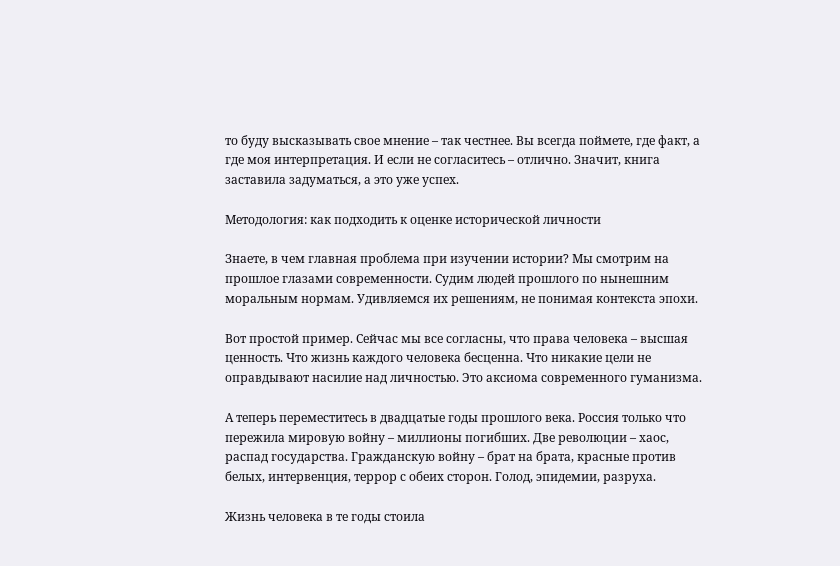то буду высказывать свое мнение – так честнее. Вы всегда поймете, где факт, а где моя интерпретация. И если не согласитесь – отлично. Значит, книга заставила задуматься, а это уже успех.

Методология: как подходить к оценке исторической личности

Знаете, в чем главная проблема при изучении истории? Мы смотрим на прошлое глазами современности. Судим людей прошлого по нынешним моральным нормам. Удивляемся их решениям, не понимая контекста эпохи.

Вот простой пример. Сейчас мы все согласны, что права человека – высшая ценность. Что жизнь каждого человека бесценна. Что никакие цели не оправдывают насилие над личностью. Это аксиома современного гуманизма.

А теперь переместитесь в двадцатые годы прошлого века. Россия только что пережила мировую войну – миллионы погибших. Две революции – хаос, распад государства. Гражданскую войну – брат на брата, красные против белых, интервенция, террор с обеих сторон. Голод, эпидемии, разруха.

Жизнь человека в те годы стоила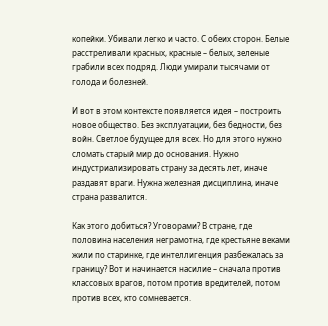копейки. Убивали легко и часто. С обеих сторон. Белые расстреливали красных, красные – белых, зеленые грабили всех подряд. Люди умирали тысячами от голода и болезней.

И вот в этом контексте появляется идея – построить новое общество. Без эксплуатации, без бедности, без войн. Светлое будущее для всех. Но для этого нужно сломать старый мир до основания. Нужно индустриализировать страну за десять лет, иначе раздавят враги. Нужна железная дисциплина, иначе страна развалится.

Как этого добиться? Уговорами? В стране, где половина населения неграмотна, где крестьяне веками жили по старинке, где интеллигенция разбежалась за границу? Вот и начинается насилие – сначала против классовых врагов, потом против вредителей, потом против всех, кто сомневается.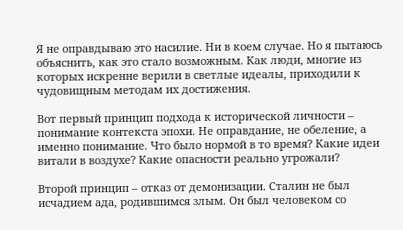Я не оправдываю это насилие. Ни в коем случае. Но я пытаюсь объяснить, как это стало возможным. Как люди, многие из которых искренне верили в светлые идеалы, приходили к чудовищным методам их достижения.

Вот первый принцип подхода к исторической личности – понимание контекста эпохи. Не оправдание, не обеление, а именно понимание. Что было нормой в то время? Какие идеи витали в воздухе? Какие опасности реально угрожали?

Второй принцип – отказ от демонизации. Сталин не был исчадием ада, родившимся злым. Он был человеком со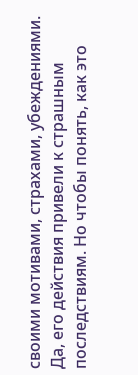своими мотивами, страхами, убеждениями. Да, его действия привели к страшным последствиям. Но чтобы понять, как это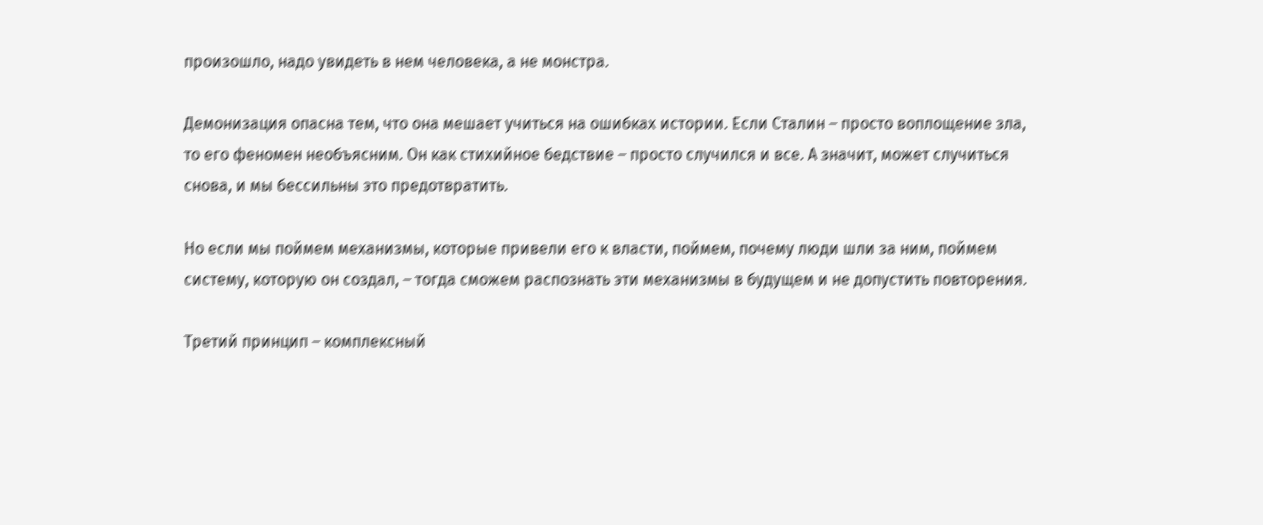произошло, надо увидеть в нем человека, а не монстра.

Демонизация опасна тем, что она мешает учиться на ошибках истории. Если Сталин – просто воплощение зла, то его феномен необъясним. Он как стихийное бедствие – просто случился и все. А значит, может случиться снова, и мы бессильны это предотвратить.

Но если мы поймем механизмы, которые привели его к власти, поймем, почему люди шли за ним, поймем систему, которую он создал, – тогда сможем распознать эти механизмы в будущем и не допустить повторения.

Третий принцип – комплексный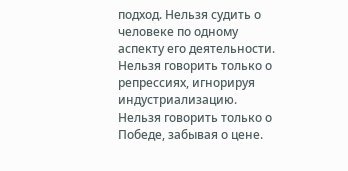подход. Нельзя судить о человеке по одному аспекту его деятельности. Нельзя говорить только о репрессиях, игнорируя индустриализацию. Нельзя говорить только о Победе, забывая о цене.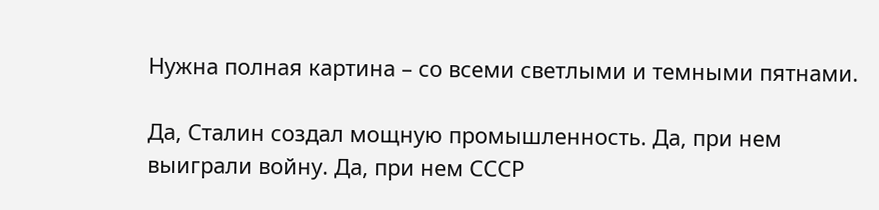Нужна полная картина – со всеми светлыми и темными пятнами.

Да, Сталин создал мощную промышленность. Да, при нем выиграли войну. Да, при нем СССР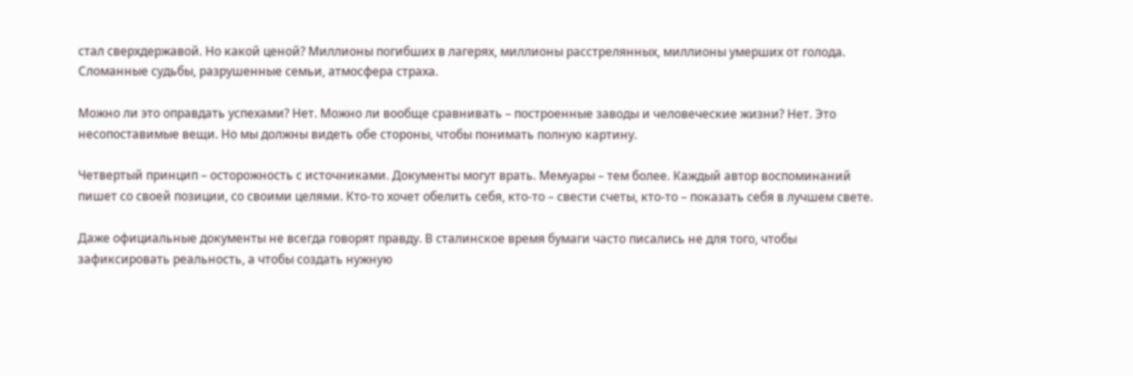стал сверхдержавой. Но какой ценой? Миллионы погибших в лагерях, миллионы расстрелянных, миллионы умерших от голода. Сломанные судьбы, разрушенные семьи, атмосфера страха.

Можно ли это оправдать успехами? Нет. Можно ли вообще сравнивать – построенные заводы и человеческие жизни? Нет. Это несопоставимые вещи. Но мы должны видеть обе стороны, чтобы понимать полную картину.

Четвертый принцип – осторожность с источниками. Документы могут врать. Мемуары – тем более. Каждый автор воспоминаний пишет со своей позиции, со своими целями. Кто-то хочет обелить себя, кто-то – свести счеты, кто-то – показать себя в лучшем свете.

Даже официальные документы не всегда говорят правду. В сталинское время бумаги часто писались не для того, чтобы зафиксировать реальность, а чтобы создать нужную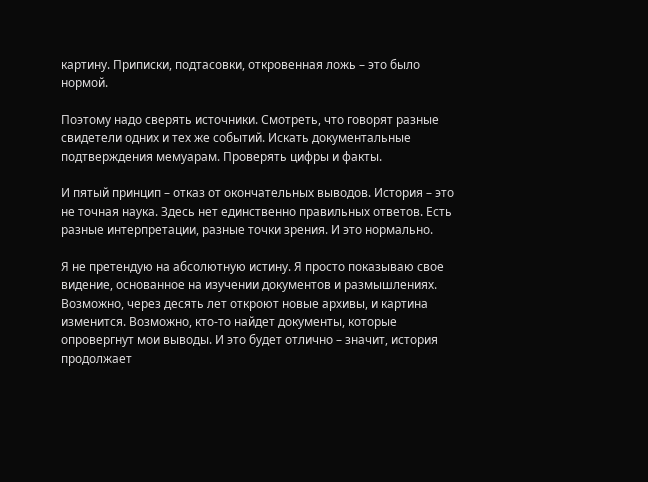картину. Приписки, подтасовки, откровенная ложь – это было нормой.

Поэтому надо сверять источники. Смотреть, что говорят разные свидетели одних и тех же событий. Искать документальные подтверждения мемуарам. Проверять цифры и факты.

И пятый принцип – отказ от окончательных выводов. История – это не точная наука. Здесь нет единственно правильных ответов. Есть разные интерпретации, разные точки зрения. И это нормально.

Я не претендую на абсолютную истину. Я просто показываю свое видение, основанное на изучении документов и размышлениях. Возможно, через десять лет откроют новые архивы, и картина изменится. Возможно, кто-то найдет документы, которые опровергнут мои выводы. И это будет отлично – значит, история продолжает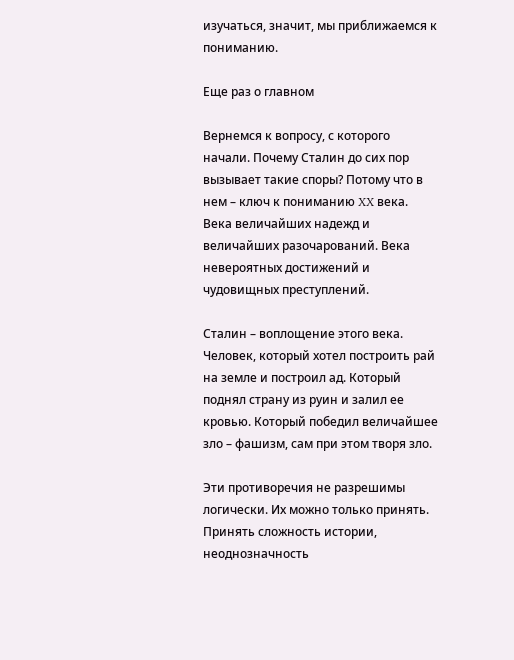изучаться, значит, мы приближаемся к пониманию.

Еще раз о главном

Вернемся к вопросу, с которого начали. Почему Сталин до сих пор вызывает такие споры? Потому что в нем – ключ к пониманию XX века. Века величайших надежд и величайших разочарований. Века невероятных достижений и чудовищных преступлений.

Сталин – воплощение этого века. Человек, который хотел построить рай на земле и построил ад. Который поднял страну из руин и залил ее кровью. Который победил величайшее зло – фашизм, сам при этом творя зло.

Эти противоречия не разрешимы логически. Их можно только принять. Принять сложность истории, неоднозначность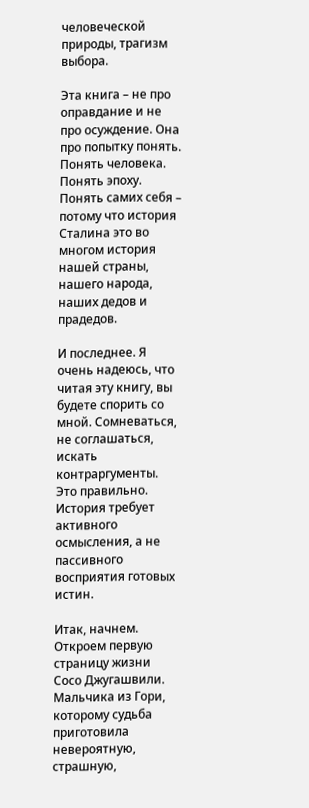человеческой природы, трагизм выбора.

Эта книга – не про оправдание и не про осуждение. Она про попытку понять. Понять человека. Понять эпоху. Понять самих себя – потому что история Сталина это во многом история нашей страны, нашего народа, наших дедов и прадедов.

И последнее. Я очень надеюсь, что читая эту книгу, вы будете спорить со мной. Сомневаться, не соглашаться, искать контраргументы. Это правильно. История требует активного осмысления, а не пассивного восприятия готовых истин.

Итак, начнем. Откроем первую страницу жизни Сосо Джугашвили. Мальчика из Гори, которому судьба приготовила невероятную, страшную,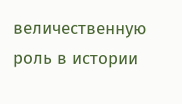величественную роль в истории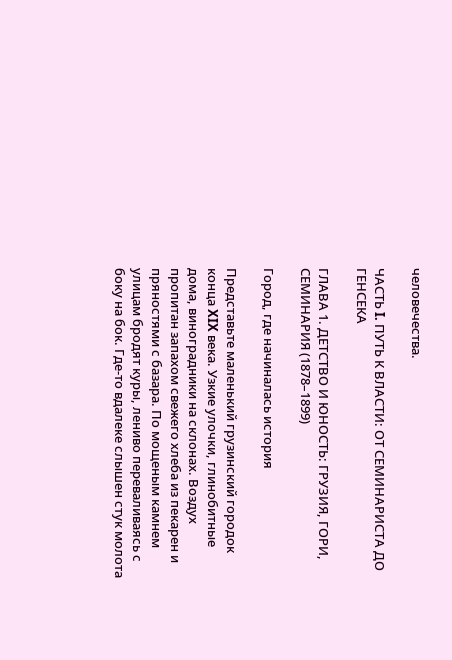человечества.

ЧАСТЬ I. ПУТЬ К ВЛАСТИ: ОТ СЕМИНАРИСТА ДО ГЕНСЕКА

ГЛАВА 1. ДЕТСТВО И ЮНОСТЬ: ГРУЗИЯ, ГОРИ, СЕМИНАРИЯ (1878–1899)

Город, где начиналась история

Представьте маленький грузинский городок конца XIX века. Узкие улочки, глинобитные дома, виноградники на склонах. Воздух пропитан запахом свежего хлеба из пекарен и пряностями с базара. По мощеным камнем улицам бродят куры, лениво переваливаясь с боку на бок. Где-то вдалеке слышен стук молота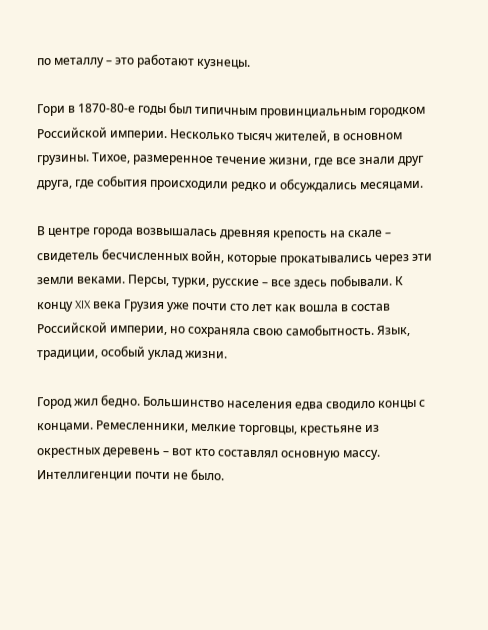по металлу – это работают кузнецы.

Гори в 1870-80-е годы был типичным провинциальным городком Российской империи. Несколько тысяч жителей, в основном грузины. Тихое, размеренное течение жизни, где все знали друг друга, где события происходили редко и обсуждались месяцами.

В центре города возвышалась древняя крепость на скале – свидетель бесчисленных войн, которые прокатывались через эти земли веками. Персы, турки, русские – все здесь побывали. К концу XIX века Грузия уже почти сто лет как вошла в состав Российской империи, но сохраняла свою самобытность. Язык, традиции, особый уклад жизни.

Город жил бедно. Большинство населения едва сводило концы с концами. Ремесленники, мелкие торговцы, крестьяне из окрестных деревень – вот кто составлял основную массу. Интеллигенции почти не было.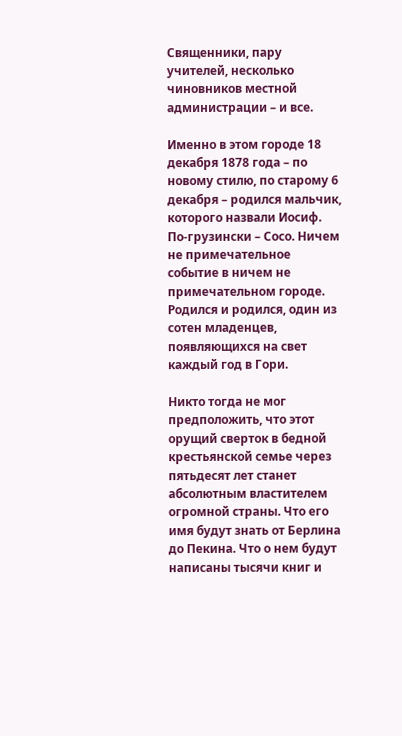Священники, пару учителей, несколько чиновников местной администрации – и все.

Именно в этом городе 18 декабря 1878 года – по новому стилю, по старому 6 декабря – родился мальчик, которого назвали Иосиф. По-грузински – Сосо. Ничем не примечательное событие в ничем не примечательном городе. Родился и родился, один из сотен младенцев, появляющихся на свет каждый год в Гори.

Никто тогда не мог предположить, что этот орущий сверток в бедной крестьянской семье через пятьдесят лет станет абсолютным властителем огромной страны. Что его имя будут знать от Берлина до Пекина. Что о нем будут написаны тысячи книг и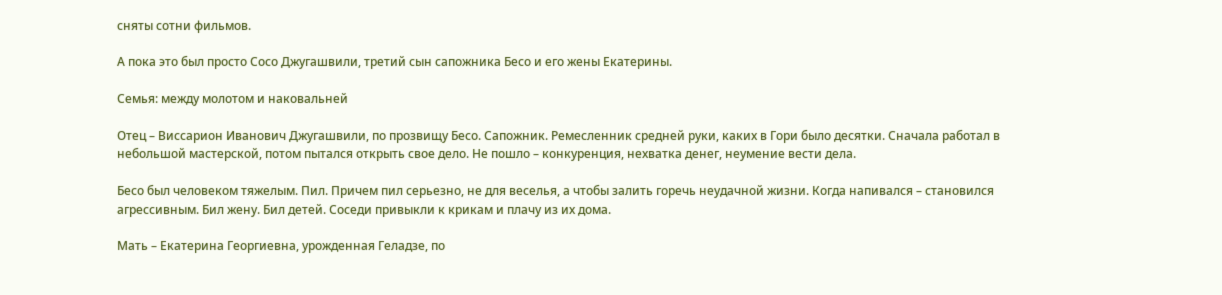сняты сотни фильмов.

А пока это был просто Сосо Джугашвили, третий сын сапожника Бесо и его жены Екатерины.

Семья: между молотом и наковальней

Отец – Виссарион Иванович Джугашвили, по прозвищу Бесо. Сапожник. Ремесленник средней руки, каких в Гори было десятки. Сначала работал в небольшой мастерской, потом пытался открыть свое дело. Не пошло – конкуренция, нехватка денег, неумение вести дела.

Бесо был человеком тяжелым. Пил. Причем пил серьезно, не для веселья, а чтобы залить горечь неудачной жизни. Когда напивался – становился агрессивным. Бил жену. Бил детей. Соседи привыкли к крикам и плачу из их дома.

Мать – Екатерина Георгиевна, урожденная Геладзе, по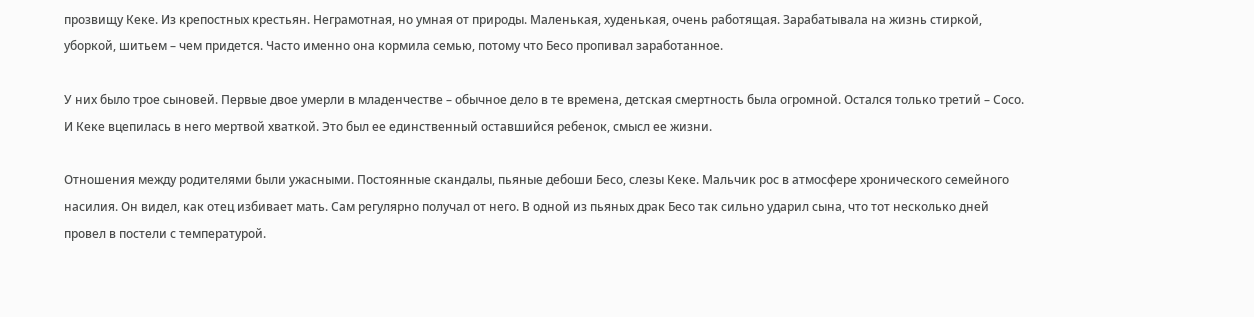прозвищу Кеке. Из крепостных крестьян. Неграмотная, но умная от природы. Маленькая, худенькая, очень работящая. Зарабатывала на жизнь стиркой, уборкой, шитьем – чем придется. Часто именно она кормила семью, потому что Бесо пропивал заработанное.

У них было трое сыновей. Первые двое умерли в младенчестве – обычное дело в те времена, детская смертность была огромной. Остался только третий – Сосо. И Кеке вцепилась в него мертвой хваткой. Это был ее единственный оставшийся ребенок, смысл ее жизни.

Отношения между родителями были ужасными. Постоянные скандалы, пьяные дебоши Бесо, слезы Кеке. Мальчик рос в атмосфере хронического семейного насилия. Он видел, как отец избивает мать. Сам регулярно получал от него. В одной из пьяных драк Бесо так сильно ударил сына, что тот несколько дней провел в постели с температурой.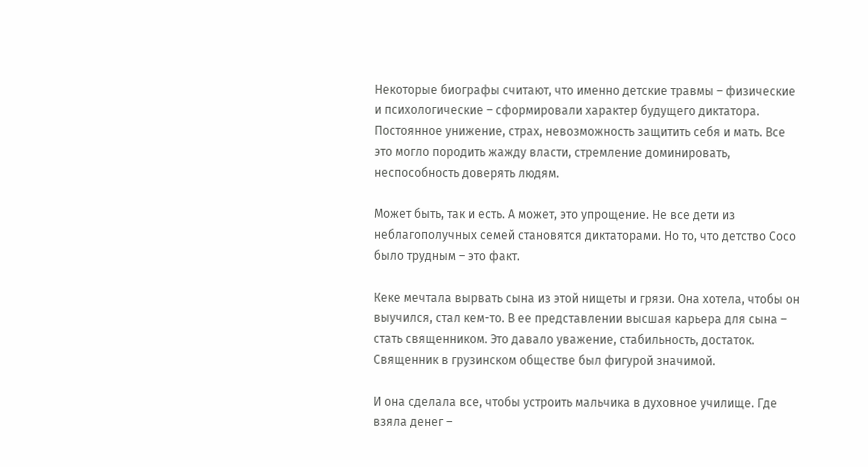Некоторые биографы считают, что именно детские травмы – физические и психологические – сформировали характер будущего диктатора. Постоянное унижение, страх, невозможность защитить себя и мать. Все это могло породить жажду власти, стремление доминировать, неспособность доверять людям.

Может быть, так и есть. А может, это упрощение. Не все дети из неблагополучных семей становятся диктаторами. Но то, что детство Сосо было трудным – это факт.

Кеке мечтала вырвать сына из этой нищеты и грязи. Она хотела, чтобы он выучился, стал кем-то. В ее представлении высшая карьера для сына – стать священником. Это давало уважение, стабильность, достаток. Священник в грузинском обществе был фигурой значимой.

И она сделала все, чтобы устроить мальчика в духовное училище. Где взяла денег –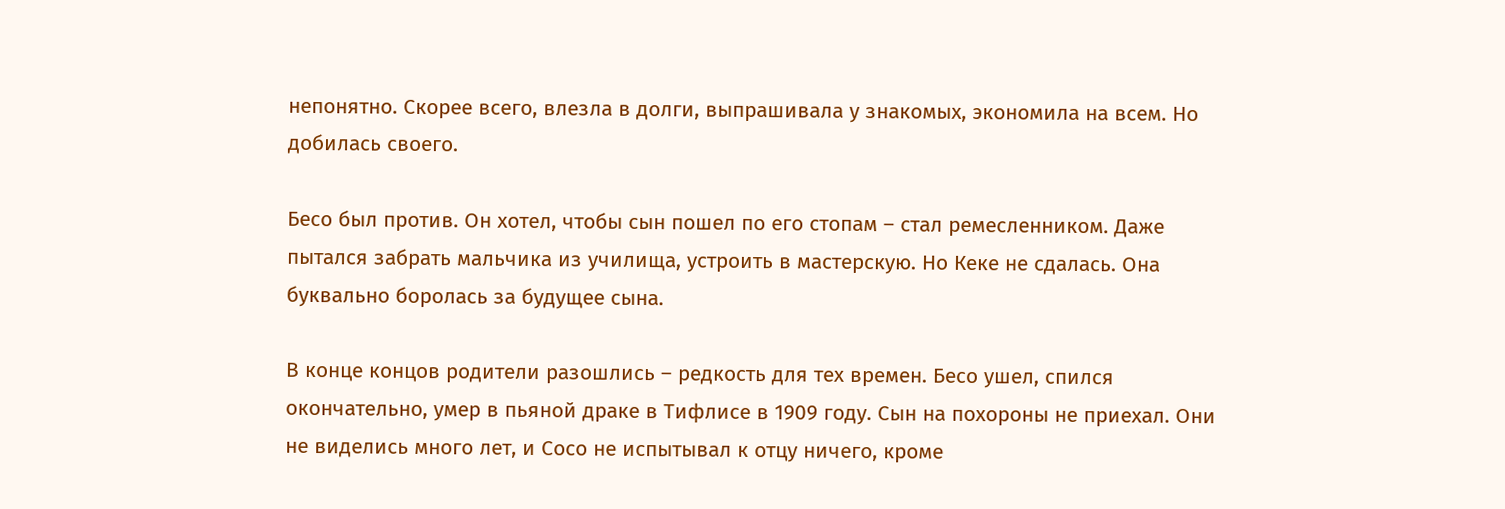непонятно. Скорее всего, влезла в долги, выпрашивала у знакомых, экономила на всем. Но добилась своего.

Бесо был против. Он хотел, чтобы сын пошел по его стопам – стал ремесленником. Даже пытался забрать мальчика из училища, устроить в мастерскую. Но Кеке не сдалась. Она буквально боролась за будущее сына.

В конце концов родители разошлись – редкость для тех времен. Бесо ушел, спился окончательно, умер в пьяной драке в Тифлисе в 1909 году. Сын на похороны не приехал. Они не виделись много лет, и Сосо не испытывал к отцу ничего, кроме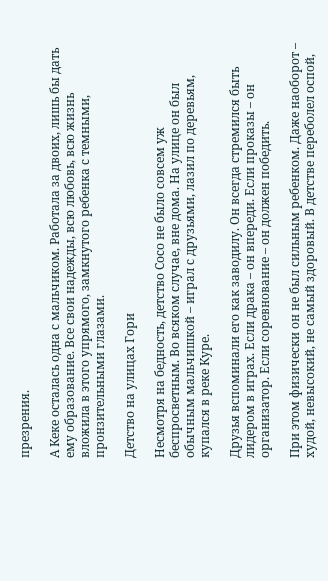презрения.

А Кеке осталась одна с мальчиком. Работала за двоих, лишь бы дать ему образование. Все свои надежды, всю любовь, всю жизнь вложила в этого упрямого, замкнутого ребенка с темными, пронзительными глазами.

Детство на улицах Гори

Несмотря на бедность, детство Сосо не было совсем уж беспросветным. Во всяком случае, вне дома. На улице он был обычным мальчишкой – играл с друзьями, лазил по деревьям, купался в реке Куре.

Друзья вспоминали его как заводилу. Он всегда стремился быть лидером в играх. Если драка – он впереди. Если проказы – он организатор. Если соревнование – он должен победить.

При этом физически он не был сильным ребенком. Даже наоборот – худой, невысокий, не самый здоровый. В детстве переболел оспой,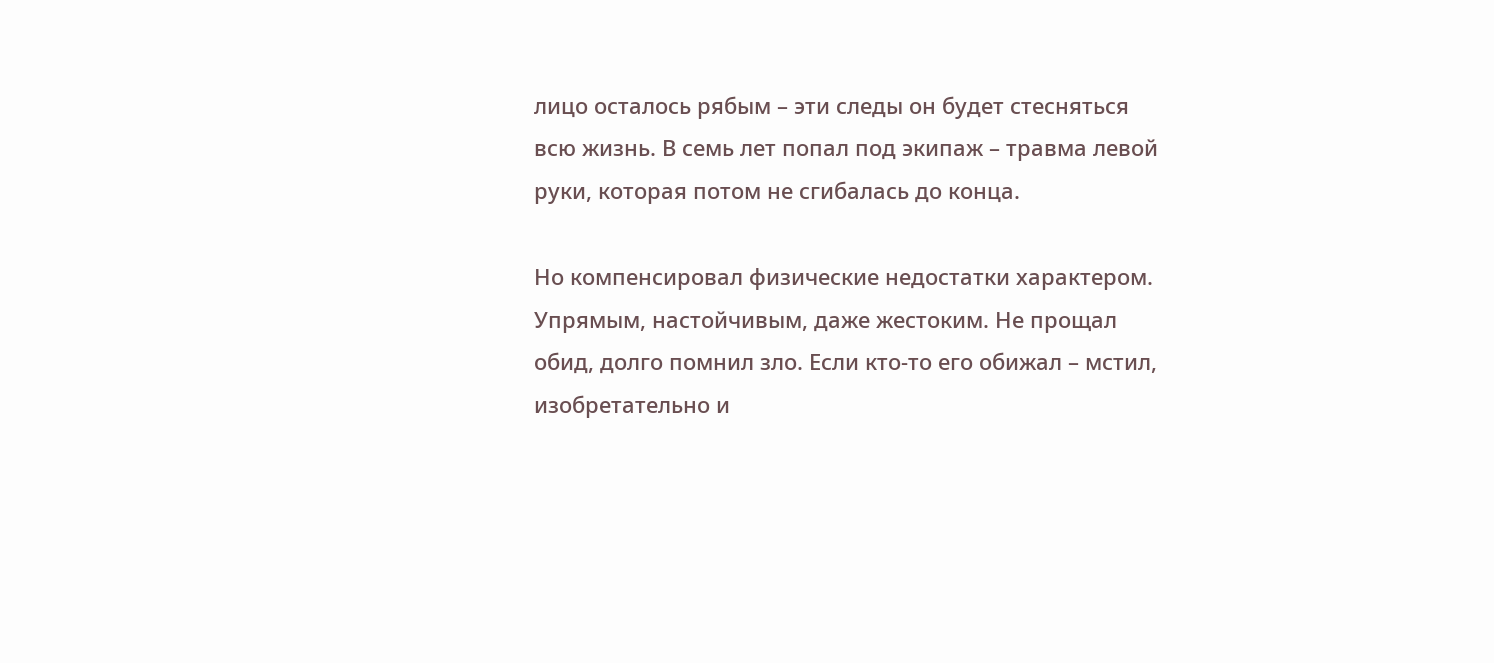лицо осталось рябым – эти следы он будет стесняться всю жизнь. В семь лет попал под экипаж – травма левой руки, которая потом не сгибалась до конца.

Но компенсировал физические недостатки характером. Упрямым, настойчивым, даже жестоким. Не прощал обид, долго помнил зло. Если кто-то его обижал – мстил, изобретательно и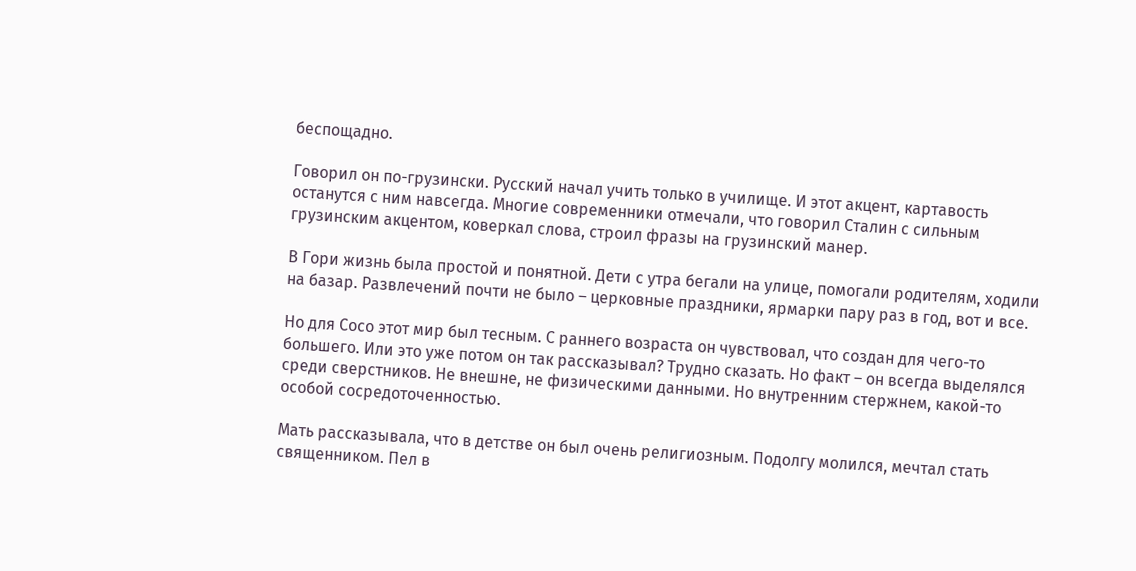беспощадно.

Говорил он по-грузински. Русский начал учить только в училище. И этот акцент, картавость останутся с ним навсегда. Многие современники отмечали, что говорил Сталин с сильным грузинским акцентом, коверкал слова, строил фразы на грузинский манер.

В Гори жизнь была простой и понятной. Дети с утра бегали на улице, помогали родителям, ходили на базар. Развлечений почти не было – церковные праздники, ярмарки пару раз в год, вот и все.

Но для Сосо этот мир был тесным. С раннего возраста он чувствовал, что создан для чего-то большего. Или это уже потом он так рассказывал? Трудно сказать. Но факт – он всегда выделялся среди сверстников. Не внешне, не физическими данными. Но внутренним стержнем, какой-то особой сосредоточенностью.

Мать рассказывала, что в детстве он был очень религиозным. Подолгу молился, мечтал стать священником. Пел в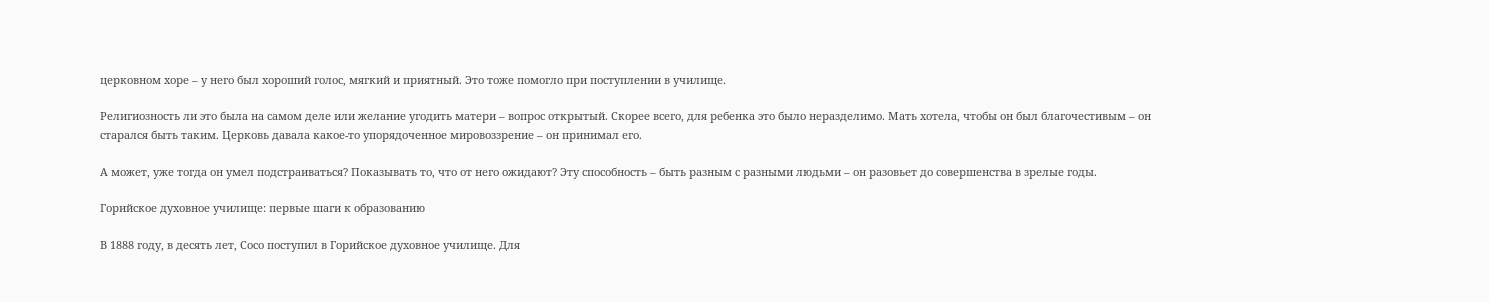церковном хоре – у него был хороший голос, мягкий и приятный. Это тоже помогло при поступлении в училище.

Религиозность ли это была на самом деле или желание угодить матери – вопрос открытый. Скорее всего, для ребенка это было неразделимо. Мать хотела, чтобы он был благочестивым – он старался быть таким. Церковь давала какое-то упорядоченное мировоззрение – он принимал его.

А может, уже тогда он умел подстраиваться? Показывать то, что от него ожидают? Эту способность – быть разным с разными людьми – он разовьет до совершенства в зрелые годы.

Горийское духовное училище: первые шаги к образованию

В 1888 году, в десять лет, Сосо поступил в Горийское духовное училище. Для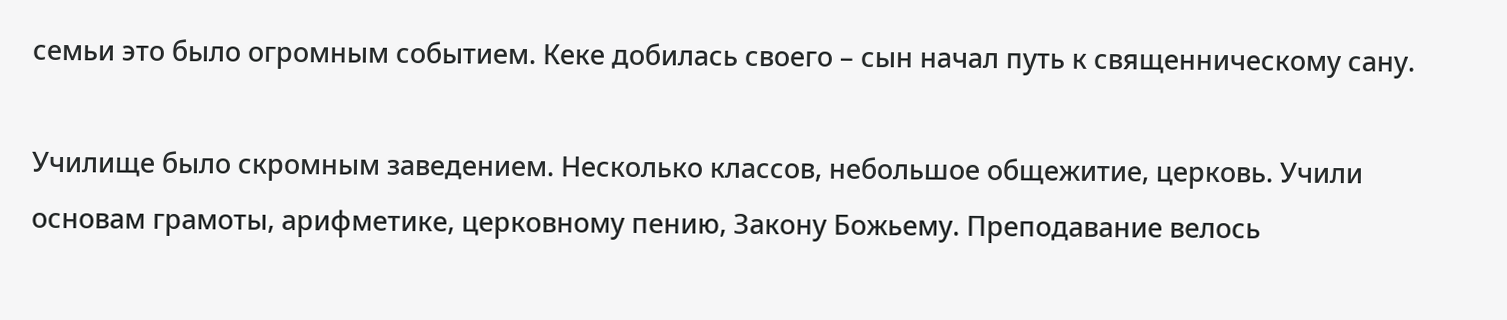семьи это было огромным событием. Кеке добилась своего – сын начал путь к священническому сану.

Училище было скромным заведением. Несколько классов, небольшое общежитие, церковь. Учили основам грамоты, арифметике, церковному пению, Закону Божьему. Преподавание велось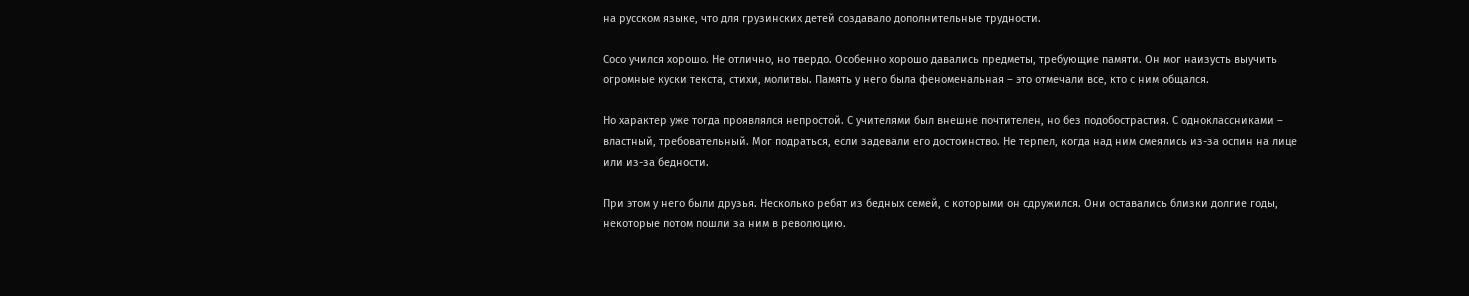на русском языке, что для грузинских детей создавало дополнительные трудности.

Сосо учился хорошо. Не отлично, но твердо. Особенно хорошо давались предметы, требующие памяти. Он мог наизусть выучить огромные куски текста, стихи, молитвы. Память у него была феноменальная – это отмечали все, кто с ним общался.

Но характер уже тогда проявлялся непростой. С учителями был внешне почтителен, но без подобострастия. С одноклассниками – властный, требовательный. Мог подраться, если задевали его достоинство. Не терпел, когда над ним смеялись из-за оспин на лице или из-за бедности.

При этом у него были друзья. Несколько ребят из бедных семей, с которыми он сдружился. Они оставались близки долгие годы, некоторые потом пошли за ним в революцию.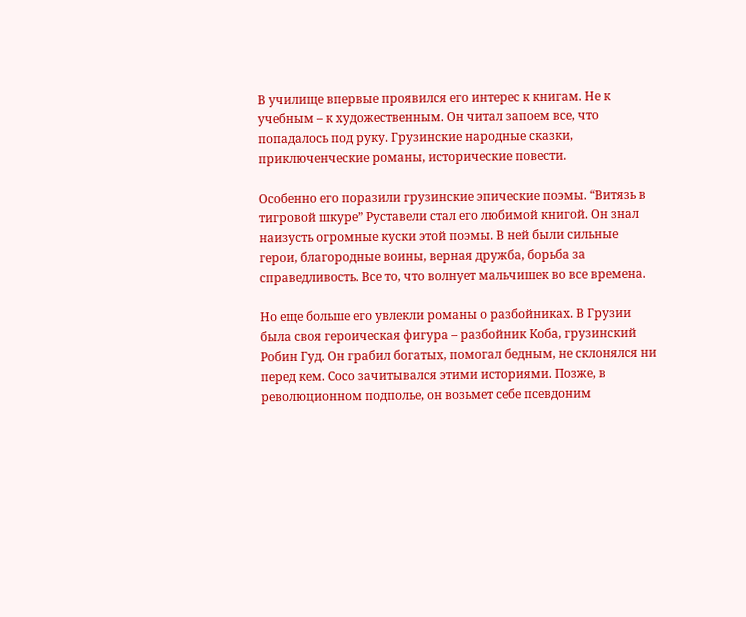В училище впервые проявился его интерес к книгам. Не к учебным – к художественным. Он читал запоем все, что попадалось под руку. Грузинские народные сказки, приключенческие романы, исторические повести.

Особенно его поразили грузинские эпические поэмы. “Витязь в тигровой шкуре” Руставели стал его любимой книгой. Он знал наизусть огромные куски этой поэмы. В ней были сильные герои, благородные воины, верная дружба, борьба за справедливость. Все то, что волнует мальчишек во все времена.

Но еще больше его увлекли романы о разбойниках. В Грузии была своя героическая фигура – разбойник Кобa, грузинский Робин Гуд. Он грабил богатых, помогал бедным, не склонялся ни перед кем. Сосо зачитывался этими историями. Позже, в революционном подполье, он возьмет себе псевдоним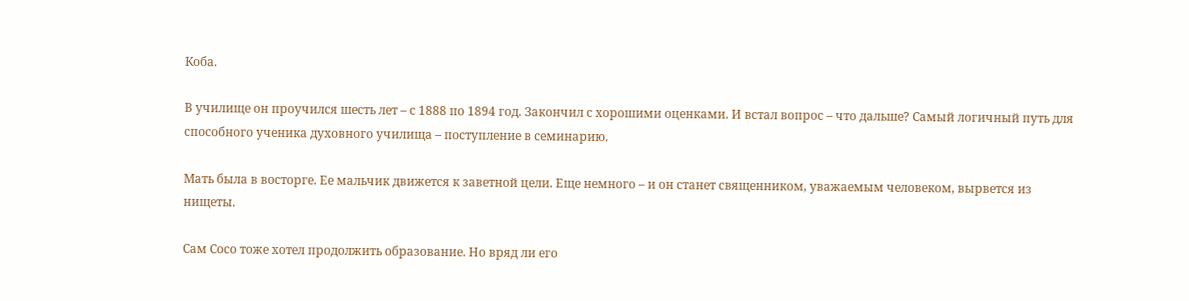Коба.

В училище он проучился шесть лет – с 1888 по 1894 год. Закончил с хорошими оценками. И встал вопрос – что дальше? Самый логичный путь для способного ученика духовного училища – поступление в семинарию.

Мать была в восторге. Ее мальчик движется к заветной цели. Еще немного – и он станет священником, уважаемым человеком, вырвется из нищеты.

Сам Сосо тоже хотел продолжить образование. Но вряд ли его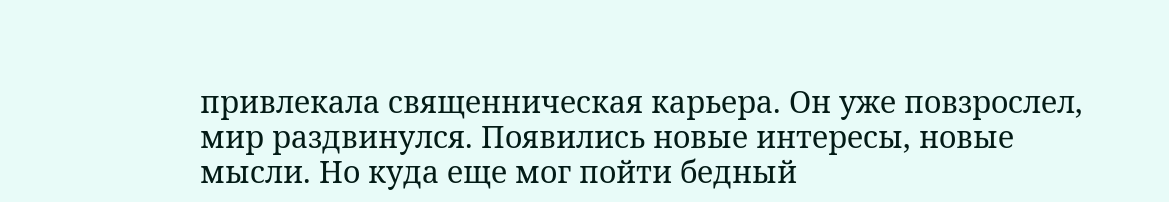привлекала священническая карьера. Он уже повзрослел, мир раздвинулся. Появились новые интересы, новые мысли. Но куда еще мог пойти бедный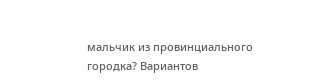мальчик из провинциального городка? Вариантов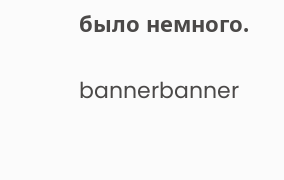было немного.

bannerbanner